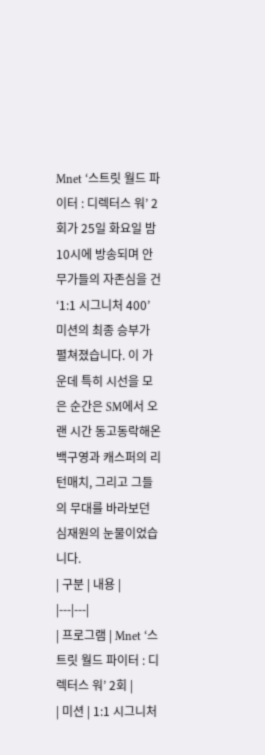Mnet ‘스트릿 월드 파이터 : 디렉터스 워’ 2회가 25일 화요일 밤 10시에 방송되며 안무가들의 자존심을 건 ‘1:1 시그니처 400’ 미션의 최종 승부가 펼쳐졌습니다. 이 가운데 특히 시선을 모은 순간은 SM에서 오랜 시간 동고동락해온 백구영과 캐스퍼의 리턴매치, 그리고 그들의 무대를 바라보던 심재원의 눈물이었습니다.
| 구분 | 내용 |
|---|---|
| 프로그램 | Mnet ‘스트릿 월드 파이터 : 디렉터스 워’ 2회 |
| 미션 | 1:1 시그니처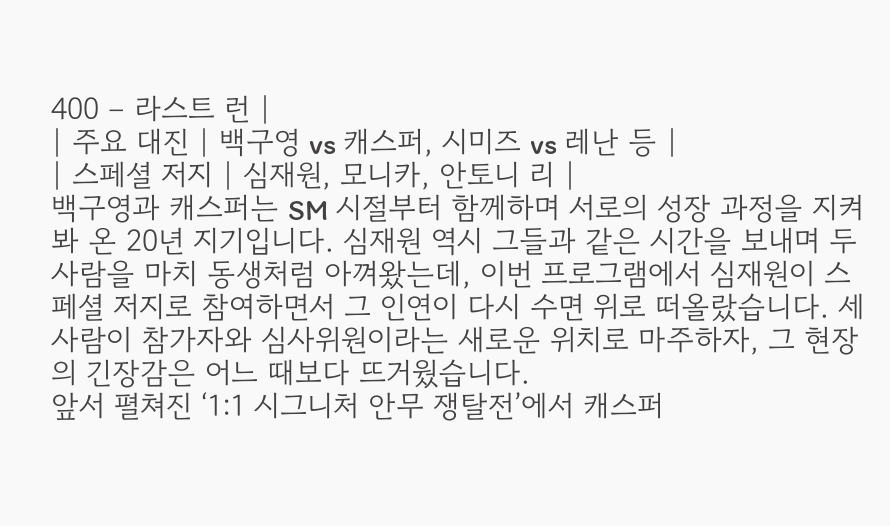400 – 라스트 런 |
| 주요 대진 | 백구영 vs 캐스퍼, 시미즈 vs 레난 등 |
| 스페셜 저지 | 심재원, 모니카, 안토니 리 |
백구영과 캐스퍼는 SM 시절부터 함께하며 서로의 성장 과정을 지켜봐 온 20년 지기입니다. 심재원 역시 그들과 같은 시간을 보내며 두 사람을 마치 동생처럼 아껴왔는데, 이번 프로그램에서 심재원이 스페셜 저지로 참여하면서 그 인연이 다시 수면 위로 떠올랐습니다. 세 사람이 참가자와 심사위원이라는 새로운 위치로 마주하자, 그 현장의 긴장감은 어느 때보다 뜨거웠습니다.
앞서 펼쳐진 ‘1:1 시그니처 안무 쟁탈전’에서 캐스퍼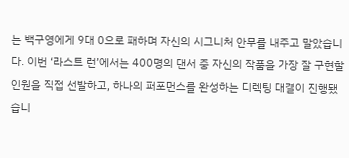는 백구영에게 9대 0으로 패하며 자신의 시그니처 안무를 내주고 말았습니다. 이번 ‘라스트 런’에서는 400명의 댄서 중 자신의 작품을 가장 잘 구현할 인원을 직접 선발하고, 하나의 퍼포먼스를 완성하는 디렉팅 대결이 진행됐습니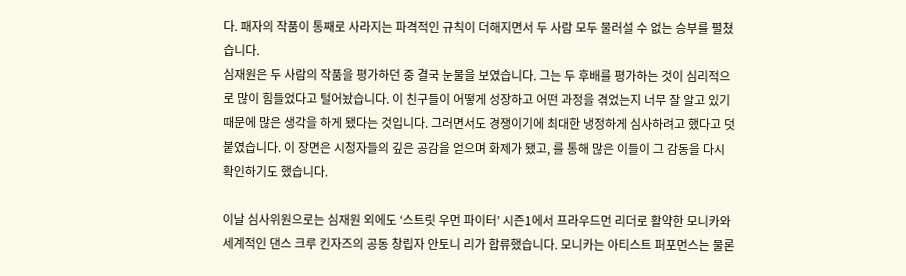다. 패자의 작품이 통째로 사라지는 파격적인 규칙이 더해지면서 두 사람 모두 물러설 수 없는 승부를 펼쳤습니다.
심재원은 두 사람의 작품을 평가하던 중 결국 눈물을 보였습니다. 그는 두 후배를 평가하는 것이 심리적으로 많이 힘들었다고 털어놨습니다. 이 친구들이 어떻게 성장하고 어떤 과정을 겪었는지 너무 잘 알고 있기 때문에 많은 생각을 하게 됐다는 것입니다. 그러면서도 경쟁이기에 최대한 냉정하게 심사하려고 했다고 덧붙였습니다. 이 장면은 시청자들의 깊은 공감을 얻으며 화제가 됐고, 를 통해 많은 이들이 그 감동을 다시 확인하기도 했습니다.

이날 심사위원으로는 심재원 외에도 ‘스트릿 우먼 파이터’ 시즌1에서 프라우드먼 리더로 활약한 모니카와 세계적인 댄스 크루 킨자즈의 공동 창립자 안토니 리가 합류했습니다. 모니카는 아티스트 퍼포먼스는 물론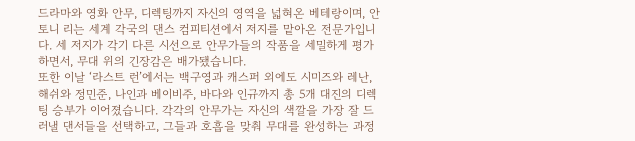드라마와 영화 안무, 디렉팅까지 자신의 영역을 넓혀온 베테랑이며, 안토니 리는 세계 각국의 댄스 컴피티션에서 저지를 맡아온 전문가입니다. 세 저지가 각기 다른 시선으로 안무가들의 작품을 세밀하게 평가하면서, 무대 위의 긴장감은 배가됐습니다.
또한 이날 ‘라스트 런’에서는 백구영과 캐스퍼 외에도 시미즈와 레난, 해쉬와 정민준, 나인과 베이비주, 바다와 인규까지 총 5개 대진의 디렉팅 승부가 이어졌습니다. 각각의 안무가는 자신의 색깔을 가장 잘 드러낼 댄서들을 선택하고, 그들과 호흡을 맞춰 무대를 완성하는 과정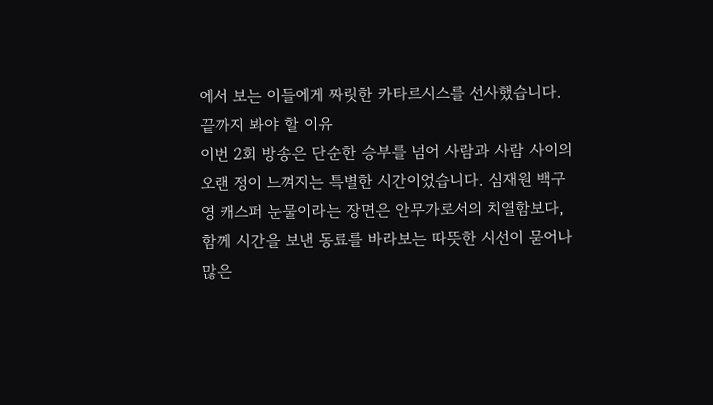에서 보는 이들에게 짜릿한 카타르시스를 선사했습니다.
끝까지 봐야 할 이유
이번 2회 방송은 단순한 승부를 넘어 사람과 사람 사이의 오랜 정이 느껴지는 특별한 시간이었습니다. 심재원 백구영 캐스퍼 눈물이라는 장면은 안무가로서의 치열함보다, 함께 시간을 보낸 동료를 바라보는 따뜻한 시선이 묻어나 많은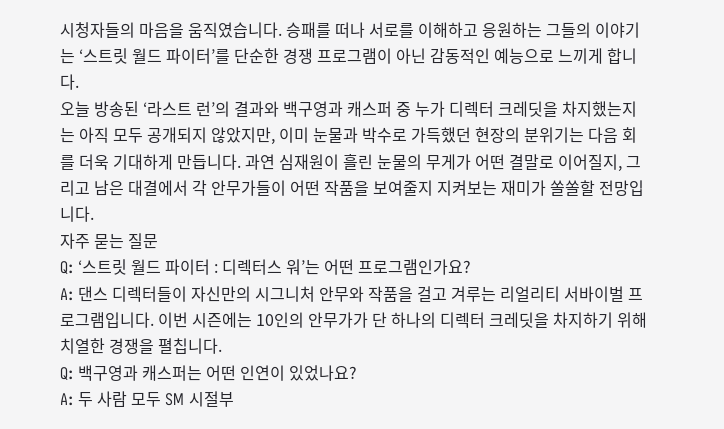시청자들의 마음을 움직였습니다. 승패를 떠나 서로를 이해하고 응원하는 그들의 이야기는 ‘스트릿 월드 파이터’를 단순한 경쟁 프로그램이 아닌 감동적인 예능으로 느끼게 합니다.
오늘 방송된 ‘라스트 런’의 결과와 백구영과 캐스퍼 중 누가 디렉터 크레딧을 차지했는지는 아직 모두 공개되지 않았지만, 이미 눈물과 박수로 가득했던 현장의 분위기는 다음 회를 더욱 기대하게 만듭니다. 과연 심재원이 흘린 눈물의 무게가 어떤 결말로 이어질지, 그리고 남은 대결에서 각 안무가들이 어떤 작품을 보여줄지 지켜보는 재미가 쏠쏠할 전망입니다.
자주 묻는 질문
Q: ‘스트릿 월드 파이터 : 디렉터스 워’는 어떤 프로그램인가요?
A: 댄스 디렉터들이 자신만의 시그니처 안무와 작품을 걸고 겨루는 리얼리티 서바이벌 프로그램입니다. 이번 시즌에는 10인의 안무가가 단 하나의 디렉터 크레딧을 차지하기 위해 치열한 경쟁을 펼칩니다.
Q: 백구영과 캐스퍼는 어떤 인연이 있었나요?
A: 두 사람 모두 SM 시절부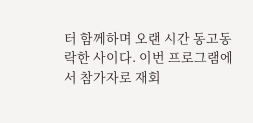터 함께하며 오랜 시간 동고동락한 사이다. 이번 프로그램에서 참가자로 재회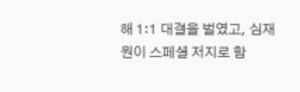해 1:1 대결을 벌였고, 심재원이 스페셜 저지로 함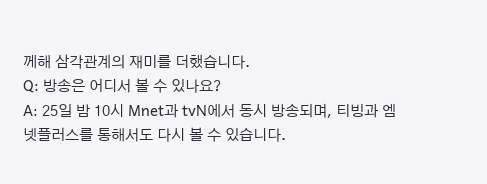께해 삼각관계의 재미를 더했습니다.
Q: 방송은 어디서 볼 수 있나요?
A: 25일 밤 10시 Mnet과 tvN에서 동시 방송되며, 티빙과 엠넷플러스를 통해서도 다시 볼 수 있습니다.